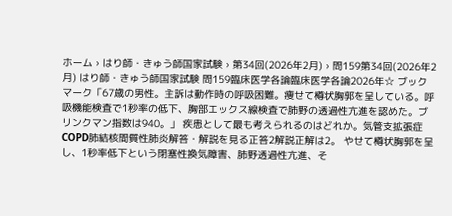ホーム › はり師・きゅう師国家試験 › 第34回(2026年2月) › 問159第34回(2026年2月) はり師・きゅう師国家試験 問159臨床医学各論臨床医学各論2026年☆ ブックマーク「67歳の男性。主訴は動作時の呼吸困難。痩せて樽状胸郭を呈している。呼吸機能検査で1秒率の低下、胸部エックス線検査で肺野の透過性亢進を認めた。ブリンクマン指数は940。」 疾患として最も考えられるのはどれか。気管支拡張症COPD肺結核間質性肺炎解答・解説を見る正答2解説正解は2。 やせて樽状胸郭を呈し、1秒率低下という閉塞性換気障害、肺野透過性亢進、そ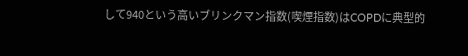して940という高いブリンクマン指数(喫煙指数)はCOPDに典型的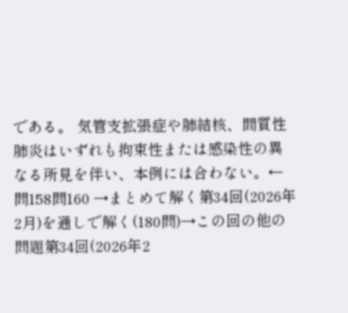である。 気管支拡張症や肺結核、間質性肺炎はいずれも拘束性または感染性の異なる所見を伴い、本例には合わない。← 問158問160 →まとめて解く第34回(2026年2月)を通しで解く(180問)→この回の他の問題第34回(2026年2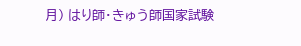月) はり師・きゅう師国家試験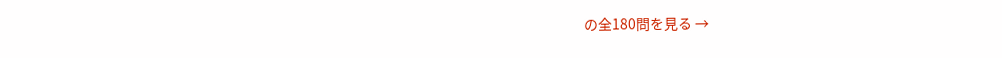の全180問を見る →